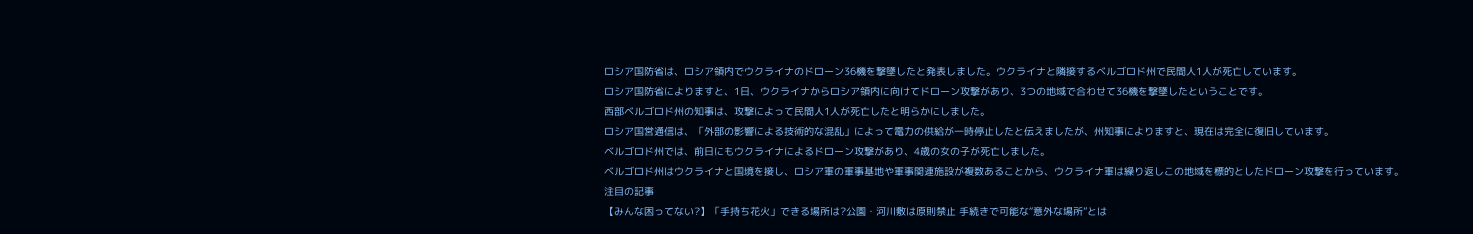ロシア国防省は、ロシア領内でウクライナのドローン36機を撃墜したと発表しました。ウクライナと隣接するベルゴロド州で民間人1人が死亡しています。
ロシア国防省によりますと、1日、ウクライナからロシア領内に向けてドローン攻撃があり、3つの地域で合わせて36機を撃墜したということです。
西部ベルゴロド州の知事は、攻撃によって民間人1人が死亡したと明らかにしました。
ロシア国営通信は、「外部の影響による技術的な混乱」によって電力の供給が一時停止したと伝えましたが、州知事によりますと、現在は完全に復旧しています。
ベルゴロド州では、前日にもウクライナによるドローン攻撃があり、4歳の女の子が死亡しました。
ベルゴロド州はウクライナと国境を接し、ロシア軍の軍事基地や軍事関連施設が複数あることから、ウクライナ軍は繰り返しこの地域を標的としたドローン攻撃を行っています。
注目の記事
【みんな困ってない?】「手持ち花火」できる場所は?公園・河川敷は原則禁止 手続きで可能な“意外な場所”とは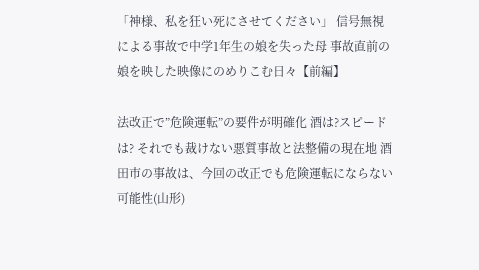「神様、私を狂い死にさせてください」 信号無視による事故で中学1年生の娘を失った母 事故直前の娘を映した映像にのめりこむ日々【前編】

法改正で”危険運転”の要件が明確化 酒は?スピードは? それでも裁けない悪質事故と法整備の現在地 酒田市の事故は、今回の改正でも危険運転にならない可能性(山形)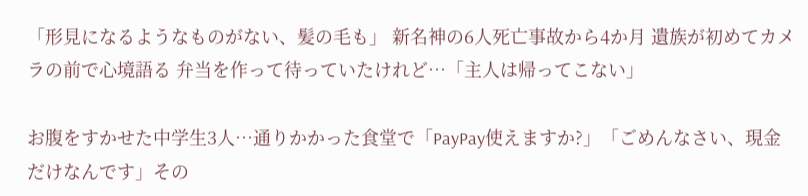「形見になるようなものがない、髪の毛も」 新名神の6人死亡事故から4か月 遺族が初めてカメラの前で心境語る 弁当を作って待っていたけれど…「主人は帰ってこない」

お腹をすかせた中学生3人…通りかかった食堂で「PayPay使えますか?」「ごめんなさい、現金だけなんです」その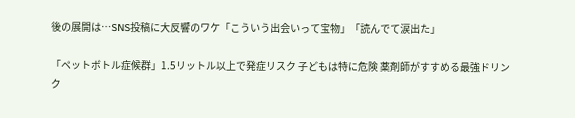後の展開は…SNS投稿に大反響のワケ「こういう出会いって宝物」「読んでて涙出た」

「ペットボトル症候群」1.5リットル以上で発症リスク 子どもは特に危険 薬剤師がすすめる最強ドリンク